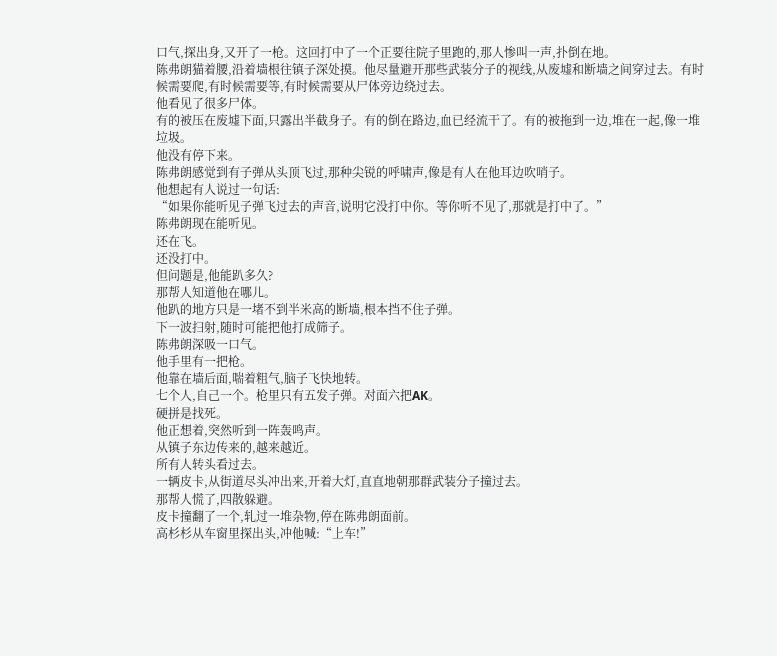口气,探出身,又开了一枪。这回打中了一个正要往院子里跑的,那人惨叫一声,扑倒在地。
陈弗朗猫着腰,沿着墙根往镇子深处摸。他尽量避开那些武装分子的视线,从废墟和断墙之间穿过去。有时候需要爬,有时候需要等,有时候需要从尸体旁边绕过去。
他看见了很多尸体。
有的被压在废墟下面,只露出半截身子。有的倒在路边,血已经流干了。有的被拖到一边,堆在一起,像一堆垃圾。
他没有停下来。
陈弗朗感觉到有子弹从头顶飞过,那种尖锐的呼啸声,像是有人在他耳边吹哨子。
他想起有人说过一句话:
“如果你能听见子弹飞过去的声音,说明它没打中你。等你听不见了,那就是打中了。”
陈弗朗现在能听见。
还在飞。
还没打中。
但问题是,他能趴多久?
那帮人知道他在哪儿。
他趴的地方只是一堵不到半米高的断墙,根本挡不住子弹。
下一波扫射,随时可能把他打成筛子。
陈弗朗深吸一口气。
他手里有一把枪。
他靠在墙后面,喘着粗气,脑子飞快地转。
七个人,自己一个。枪里只有五发子弹。对面六把AK。
硬拼是找死。
他正想着,突然听到一阵轰鸣声。
从镇子东边传来的,越来越近。
所有人转头看过去。
一辆皮卡,从街道尽头冲出来,开着大灯,直直地朝那群武装分子撞过去。
那帮人慌了,四散躲避。
皮卡撞翻了一个,轧过一堆杂物,停在陈弗朗面前。
高杉杉从车窗里探出头,冲他喊:“上车!”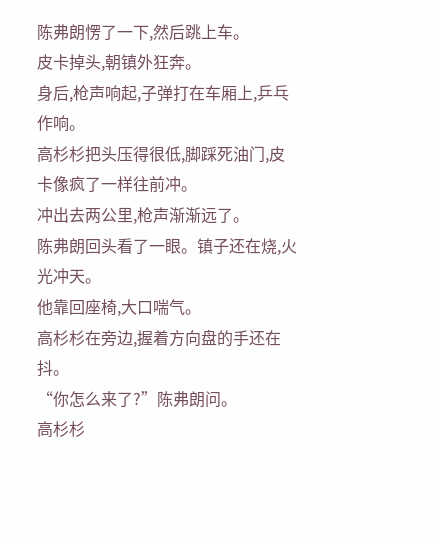陈弗朗愣了一下,然后跳上车。
皮卡掉头,朝镇外狂奔。
身后,枪声响起,子弹打在车厢上,乒乓作响。
高杉杉把头压得很低,脚踩死油门,皮卡像疯了一样往前冲。
冲出去两公里,枪声渐渐远了。
陈弗朗回头看了一眼。镇子还在烧,火光冲天。
他靠回座椅,大口喘气。
高杉杉在旁边,握着方向盘的手还在抖。
“你怎么来了?”陈弗朗问。
高杉杉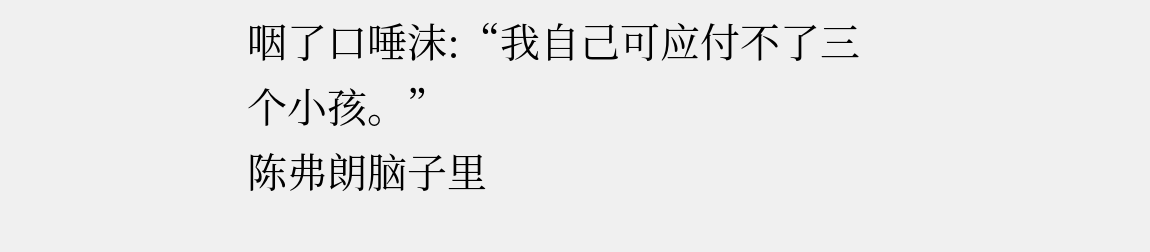咽了口唾沫:“我自己可应付不了三个小孩。”
陈弗朗脑子里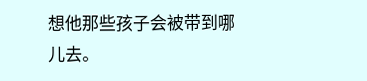想他那些孩子会被带到哪儿去。